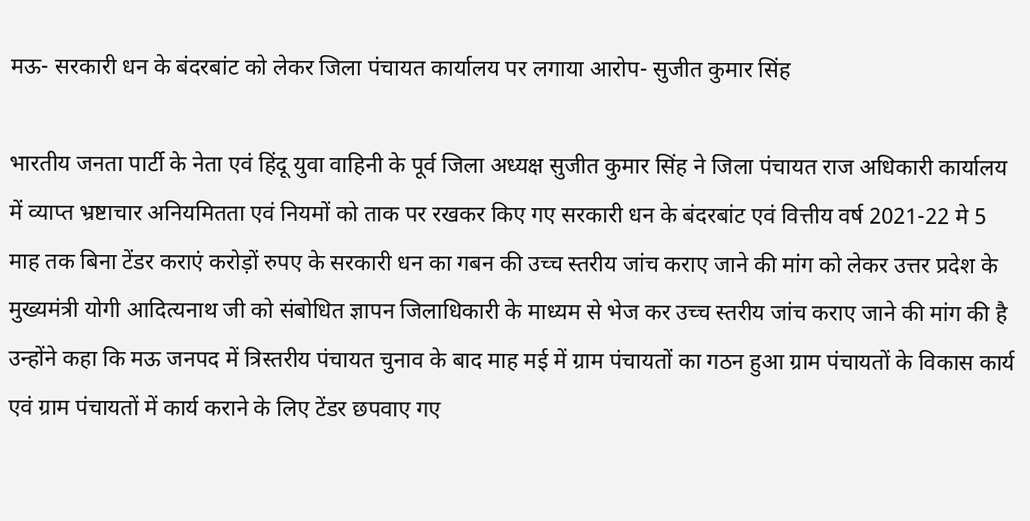मऊ- सरकारी धन के बंदरबांट को लेकर जिला पंचायत कार्यालय पर लगाया आरोप- सुजीत कुमार सिंह

भारतीय जनता पार्टी के नेता एवं हिंदू युवा वाहिनी के पूर्व जिला अध्यक्ष सुजीत कुमार सिंह ने जिला पंचायत राज अधिकारी कार्यालय में व्याप्त भ्रष्टाचार अनियमितता एवं नियमों को ताक पर रखकर किए गए सरकारी धन के बंदरबांट एवं वित्तीय वर्ष 2021-22 मे 5 माह तक बिना टेंडर कराएं करोड़ों रुपए के सरकारी धन का गबन की उच्च स्तरीय जांच कराए जाने की मांग को लेकर उत्तर प्रदेश के मुख्यमंत्री योगी आदित्यनाथ जी को संबोधित ज्ञापन जिलाधिकारी के माध्यम से भेज कर उच्च स्तरीय जांच कराए जाने की मांग की है उन्होंने कहा कि मऊ जनपद में त्रिस्तरीय पंचायत चुनाव के बाद माह मई में ग्राम पंचायतों का गठन हुआ ग्राम पंचायतों के विकास कार्य एवं ग्राम पंचायतों में कार्य कराने के लिए टेंडर छपवाए गए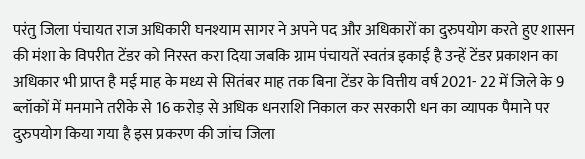परंतु जिला पंचायत राज अधिकारी घनश्याम सागर ने अपने पद और अधिकारों का दुरुपयोग करते हुए शासन की मंशा के विपरीत टेंडर को निरस्त करा दिया जबकि ग्राम पंचायतें स्वतंत्र इकाई है उन्हें टेंडर प्रकाशन का अधिकार भी प्राप्त है मई माह के मध्य से सितंबर माह तक बिना टेंडर के वित्तीय वर्ष 2021- 22 में जिले के 9 ब्लॉकों में मनमाने तरीके से 16 करोड़ से अधिक धनराशि निकाल कर सरकारी धन का व्यापक पैमाने पर दुरुपयोग किया गया है इस प्रकरण की जांच जिला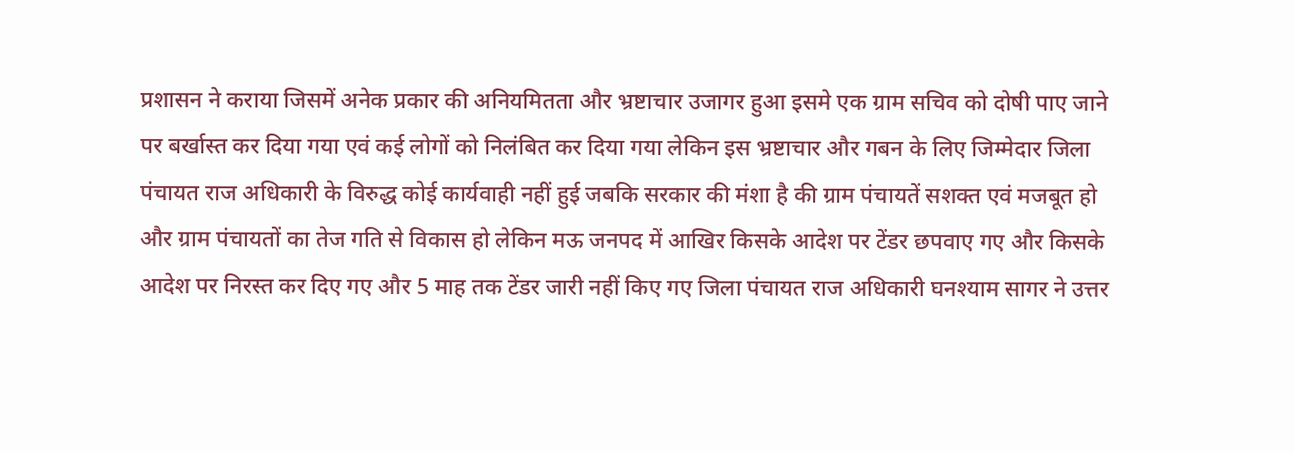प्रशासन ने कराया जिसमें अनेक प्रकार की अनियमितता और भ्रष्टाचार उजागर हुआ इसमे एक ग्राम सचिव को दोषी पाए जाने पर बर्खास्त कर दिया गया एवं कई लोगों को निलंबित कर दिया गया लेकिन इस भ्रष्टाचार और गबन के लिए जिम्मेदार जिला पंचायत राज अधिकारी के विरुद्ध कोई कार्यवाही नहीं हुई जबकि सरकार की मंशा है की ग्राम पंचायतें सशक्त एवं मजबूत हो और ग्राम पंचायतों का तेज गति से विकास हो लेकिन मऊ जनपद में आखिर किसके आदेश पर टेंडर छपवाए गए और किसके आदेश पर निरस्त कर दिए गए और 5 माह तक टेंडर जारी नहीं किए गए जिला पंचायत राज अधिकारी घनश्याम सागर ने उत्तर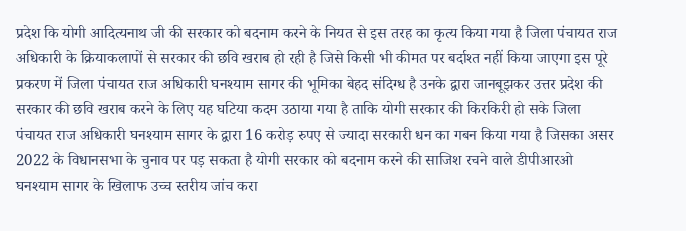प्रदेश कि योगी आदित्यनाथ जी की सरकार को बदनाम करने के नियत से इस तरह का कृत्य किया गया है जिला पंचायत राज अधिकारी के क्रियाकलापों से सरकार की छवि खराब हो रही है जिसे किसी भी कीमत पर बर्दाश्त नहीं किया जाएगा इस पूरे प्रकरण में जिला पंचायत राज अधिकारी घनश्याम सागर की भूमिका बेहद संदिग्ध है उनके द्वारा जानबूझकर उत्तर प्रदेश की सरकार की छवि खराब करने के लिए यह घटिया कदम उठाया गया है ताकि योगी सरकार की किरकिरी हो सके जिला पंचायत राज अधिकारी घनश्याम सागर के द्वारा 16 करोड़ रुपए से ज्यादा सरकारी धन का गबन किया गया है जिसका असर 2022 के विधानसभा के चुनाव पर पड़ सकता है योगी सरकार को बदनाम करने की साजिश रचने वाले डीपीआरओ घनश्याम सागर के खिलाफ उच्च स्तरीय जांच करा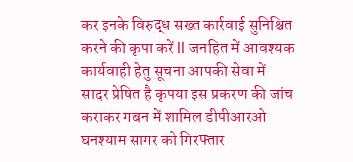कर इनके विरुद्ध सख्त कार्रवाई सुनिश्चित करने की कृपा करें ll जनहित में आवश्यक कार्यवाही हेतु सूचना आपकी सेवा में सादर प्रेषित है कृपया इस प्रकरण की जांच कराकर गबन में शामिल डीपीआरओ घनश्याम सागर को गिरफ्तार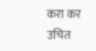करा कर उचित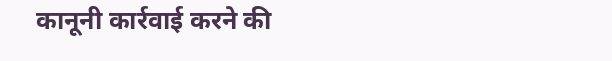कानूनी कार्रवाई करने की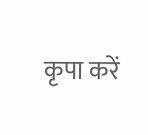कृपा करें